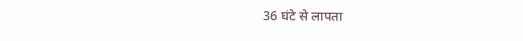36 घंटे से लापता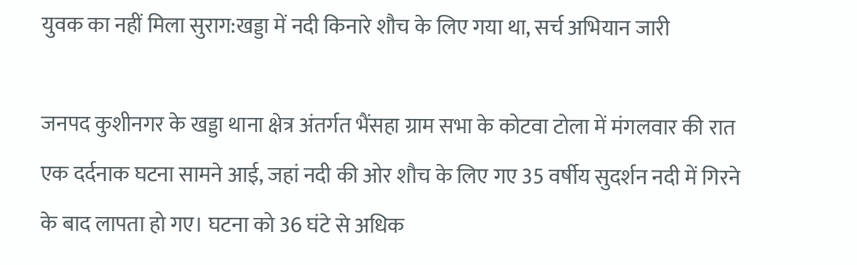युवक का नहीं मिला सुराग:खड्डा में नदी किनारे शौच के लिए गया था, सर्च अभियान जारी

जनपद कुशीनगर के खड्डा थाना क्षेत्र अंतर्गत भैंसहा ग्राम सभा के कोटवा टोला में मंगलवार की रात एक दर्दनाक घटना सामने आई, जहां नदी की ओर शौच के लिए गए 35 वर्षीय सुदर्शन नदी में गिरने के बाद लापता हो गए। घटना को 36 घंटे से अधिक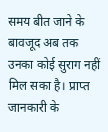समय बीत जाने के बावजूद अब तक उनका कोई सुराग नहीं मिल सका है। प्राप्त जानकारी के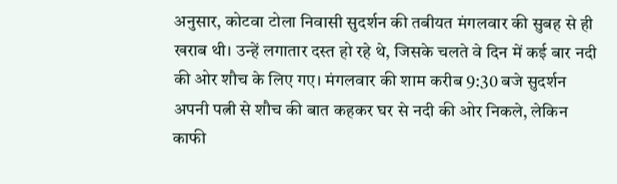अनुसार, कोटवा टोला निवासी सुदर्शन की तबीयत मंगलवार की सुबह से ही खराब थी। उन्हें लगातार दस्त हो रहे थे, जिसके चलते वे दिन में कई बार नदी की ओर शौच के लिए गए। मंगलवार की शाम करीब 9:30 बजे सुदर्शन अपनी पत्नी से शौच की बात कहकर घर से नदी की ओर निकले, लेकिन काफी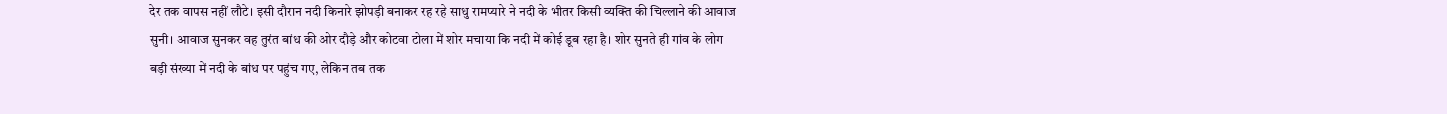देर तक वापस नहीं लौटे। इसी दौरान नदी किनारे झोपड़ी बनाकर रह रहे साधु रामप्यारे ने नदी के भीतर किसी व्यक्ति की चिल्लाने की आवाज सुनी। आवाज सुनकर वह तुरंत बांध की ओर दौड़े और कोटवा टोला में शोर मचाया कि नदी में कोई डूब रहा है। शोर सुनते ही गांव के लोग बड़ी संख्या में नदी के बांध पर पहुंच गए, लेकिन तब तक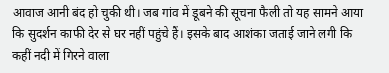आवाज आनी बंद हो चुकी थी। जब गांव में डूबने की सूचना फैली तो यह सामने आया कि सुदर्शन काफी देर से घर नहीं पहुंचे हैं। इसके बाद आशंका जताई जाने लगी कि कहीं नदी में गिरने वाला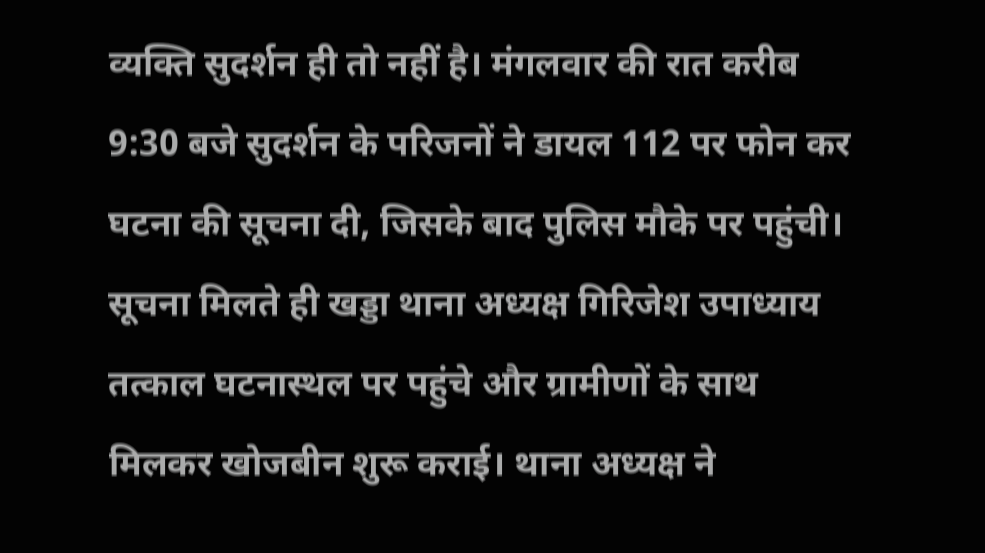व्यक्ति सुदर्शन ही तो नहीं है। मंगलवार की रात करीब 9:30 बजे सुदर्शन के परिजनों ने डायल 112 पर फोन कर घटना की सूचना दी, जिसके बाद पुलिस मौके पर पहुंची। सूचना मिलते ही खड्डा थाना अध्यक्ष गिरिजेश उपाध्याय तत्काल घटनास्थल पर पहुंचे और ग्रामीणों के साथ मिलकर खोजबीन शुरू कराई। थाना अध्यक्ष ने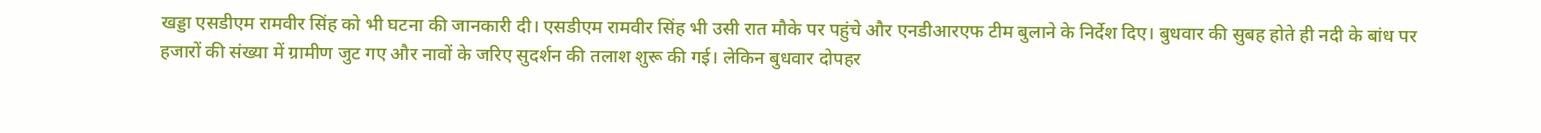खड्डा एसडीएम रामवीर सिंह को भी घटना की जानकारी दी। एसडीएम रामवीर सिंह भी उसी रात मौके पर पहुंचे और एनडीआरएफ टीम बुलाने के निर्देश दिए। बुधवार की सुबह होते ही नदी के बांध पर हजारों की संख्या में ग्रामीण जुट गए और नावों के जरिए सुदर्शन की तलाश शुरू की गई। लेकिन बुधवार दोपहर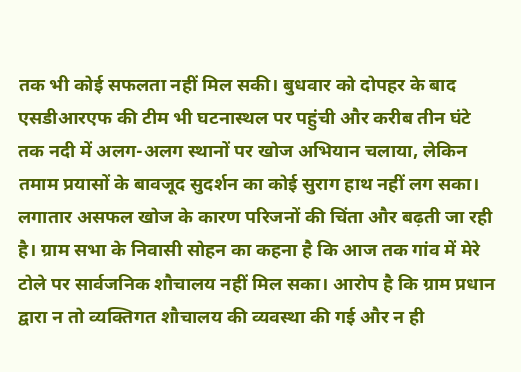तक भी कोई सफलता नहीं मिल सकी। बुधवार को दोपहर के बाद एसडीआरएफ की टीम भी घटनास्थल पर पहुंची और करीब तीन घंटे तक नदी में अलग-अलग स्थानों पर खोज अभियान चलाया, लेकिन तमाम प्रयासों के बावजूद सुदर्शन का कोई सुराग हाथ नहीं लग सका। लगातार असफल खोज के कारण परिजनों की चिंता और बढ़ती जा रही है। ग्राम सभा के निवासी सोहन का कहना है कि आज तक गांव में मेरे टोले पर सार्वजनिक शौचालय नहीं मिल सका। आरोप है कि ग्राम प्रधान द्वारा न तो व्यक्तिगत शौचालय की व्यवस्था की गई और न ही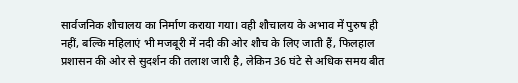सार्वजनिक शौचालय का निर्माण कराया गया। वही शौचालय के अभाव में पुरुष ही नहीं, बल्कि महिलाएं भी मजबूरी में नदी की ओर शौच के लिए जाती हैं, फिलहाल प्रशासन की ओर से सुदर्शन की तलाश जारी है, लेकिन 36 घंटे से अधिक समय बीत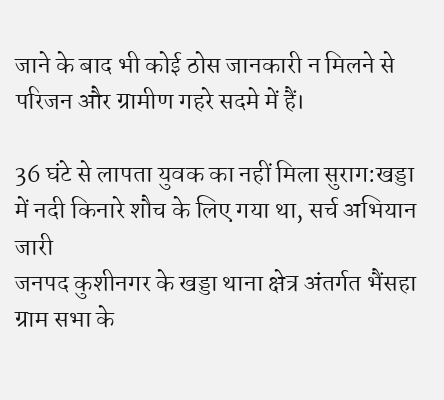जाने के बाद भी कोई ठोस जानकारी न मिलने से परिजन और ग्रामीण गहरे सदमे में हैं।

36 घंटे से लापता युवक का नहीं मिला सुराग:खड्डा में नदी किनारे शौच के लिए गया था, सर्च अभियान जारी
जनपद कुशीनगर के खड्डा थाना क्षेत्र अंतर्गत भैंसहा ग्राम सभा के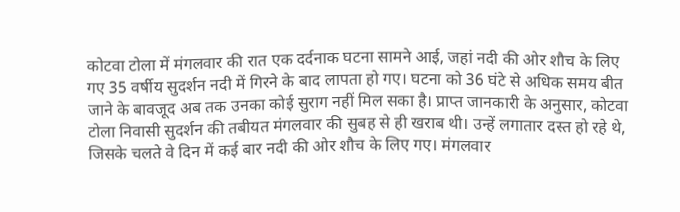कोटवा टोला में मंगलवार की रात एक दर्दनाक घटना सामने आई, जहां नदी की ओर शौच के लिए गए 35 वर्षीय सुदर्शन नदी में गिरने के बाद लापता हो गए। घटना को 36 घंटे से अधिक समय बीत जाने के बावजूद अब तक उनका कोई सुराग नहीं मिल सका है। प्राप्त जानकारी के अनुसार, कोटवा टोला निवासी सुदर्शन की तबीयत मंगलवार की सुबह से ही खराब थी। उन्हें लगातार दस्त हो रहे थे, जिसके चलते वे दिन में कई बार नदी की ओर शौच के लिए गए। मंगलवार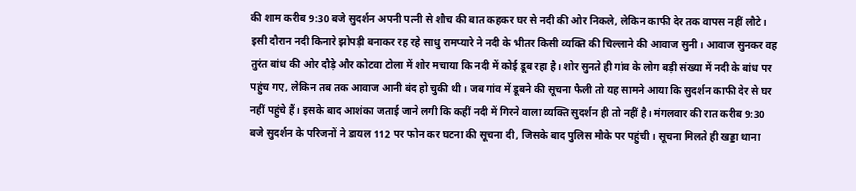की शाम करीब 9:30 बजे सुदर्शन अपनी पत्नी से शौच की बात कहकर घर से नदी की ओर निकले, लेकिन काफी देर तक वापस नहीं लौटे। इसी दौरान नदी किनारे झोपड़ी बनाकर रह रहे साधु रामप्यारे ने नदी के भीतर किसी व्यक्ति की चिल्लाने की आवाज सुनी। आवाज सुनकर वह तुरंत बांध की ओर दौड़े और कोटवा टोला में शोर मचाया कि नदी में कोई डूब रहा है। शोर सुनते ही गांव के लोग बड़ी संख्या में नदी के बांध पर पहुंच गए, लेकिन तब तक आवाज आनी बंद हो चुकी थी। जब गांव में डूबने की सूचना फैली तो यह सामने आया कि सुदर्शन काफी देर से घर नहीं पहुंचे हैं। इसके बाद आशंका जताई जाने लगी कि कहीं नदी में गिरने वाला व्यक्ति सुदर्शन ही तो नहीं है। मंगलवार की रात करीब 9:30 बजे सुदर्शन के परिजनों ने डायल 112 पर फोन कर घटना की सूचना दी, जिसके बाद पुलिस मौके पर पहुंची। सूचना मिलते ही खड्डा थाना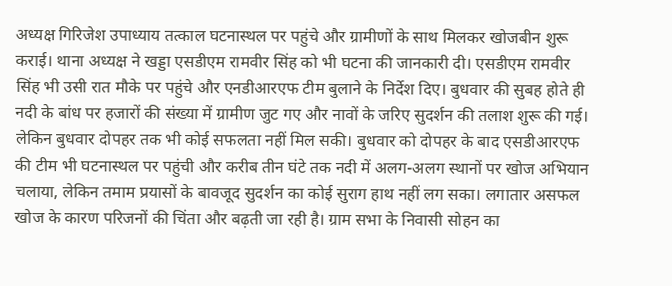अध्यक्ष गिरिजेश उपाध्याय तत्काल घटनास्थल पर पहुंचे और ग्रामीणों के साथ मिलकर खोजबीन शुरू कराई। थाना अध्यक्ष ने खड्डा एसडीएम रामवीर सिंह को भी घटना की जानकारी दी। एसडीएम रामवीर सिंह भी उसी रात मौके पर पहुंचे और एनडीआरएफ टीम बुलाने के निर्देश दिए। बुधवार की सुबह होते ही नदी के बांध पर हजारों की संख्या में ग्रामीण जुट गए और नावों के जरिए सुदर्शन की तलाश शुरू की गई। लेकिन बुधवार दोपहर तक भी कोई सफलता नहीं मिल सकी। बुधवार को दोपहर के बाद एसडीआरएफ की टीम भी घटनास्थल पर पहुंची और करीब तीन घंटे तक नदी में अलग-अलग स्थानों पर खोज अभियान चलाया, लेकिन तमाम प्रयासों के बावजूद सुदर्शन का कोई सुराग हाथ नहीं लग सका। लगातार असफल खोज के कारण परिजनों की चिंता और बढ़ती जा रही है। ग्राम सभा के निवासी सोहन का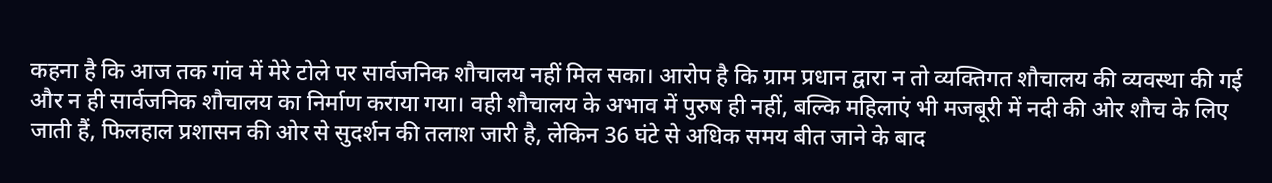कहना है कि आज तक गांव में मेरे टोले पर सार्वजनिक शौचालय नहीं मिल सका। आरोप है कि ग्राम प्रधान द्वारा न तो व्यक्तिगत शौचालय की व्यवस्था की गई और न ही सार्वजनिक शौचालय का निर्माण कराया गया। वही शौचालय के अभाव में पुरुष ही नहीं, बल्कि महिलाएं भी मजबूरी में नदी की ओर शौच के लिए जाती हैं, फिलहाल प्रशासन की ओर से सुदर्शन की तलाश जारी है, लेकिन 36 घंटे से अधिक समय बीत जाने के बाद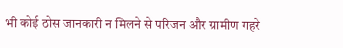भी कोई ठोस जानकारी न मिलने से परिजन और ग्रामीण गहरे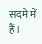सदमे में हैं।